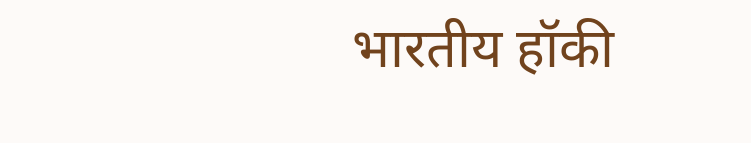भारतीय हॉकी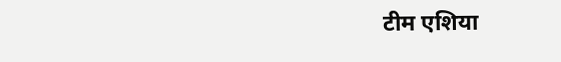टीम एशिया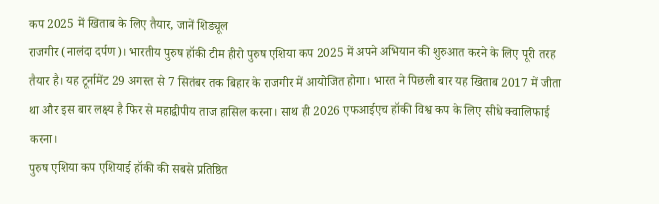कप 2025 में खिताब के लिए तैयार, जानें शिड्यूल
राजगीर (नालंदा दर्पण)। भारतीय पुरुष हॉकी टीम हीरो पुरुष एशिया कप 2025 में अपने अभियान की शुरुआत करने के लिए पूरी तरह तैयार है। यह टूर्नामेंट 29 अगस्त से 7 सितंबर तक बिहार के राजगीर में आयोजित होगा। भारत ने पिछली बार यह खिताब 2017 में जीता था और इस बार लक्ष्य है फिर से महाद्वीपीय ताज हासिल करना। साथ ही 2026 एफआईएच हॉकी विश्व कप के लिए सीधे क्वालिफाई करना।
पुरुष एशिया कप एशियाई हॉकी की सबसे प्रतिष्ठित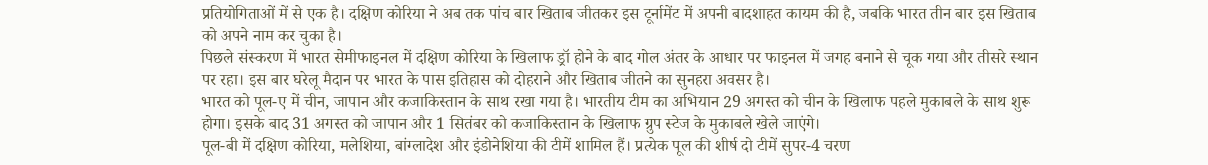प्रतियोगिताओं में से एक है। दक्षिण कोरिया ने अब तक पांच बार खिताब जीतकर इस टूर्नामेंट में अपनी बादशाहत कायम की है, जबकि भारत तीन बार इस खिताब को अपने नाम कर चुका है।
पिछले संस्करण में भारत सेमीफाइनल में दक्षिण कोरिया के खिलाफ ड्रॉ होने के बाद गोल अंतर के आधार पर फाइनल में जगह बनाने से चूक गया और तीसरे स्थान पर रहा। इस बार घरेलू मैदान पर भारत के पास इतिहास को दोहराने और खिताब जीतने का सुनहरा अवसर है।
भारत को पूल-ए में चीन, जापान और कजाकिस्तान के साथ रखा गया है। भारतीय टीम का अभियान 29 अगस्त को चीन के खिलाफ पहले मुकाबले के साथ शुरू होगा। इसके बाद 31 अगस्त को जापान और 1 सितंबर को कजाकिस्तान के खिलाफ ग्रुप स्टेज के मुकाबले खेले जाएंगे।
पूल-बी में दक्षिण कोरिया, मलेशिया, बांग्लादेश और इंडोनेशिया की टीमें शामिल हैं। प्रत्येक पूल की शीर्ष दो टीमें सुपर-4 चरण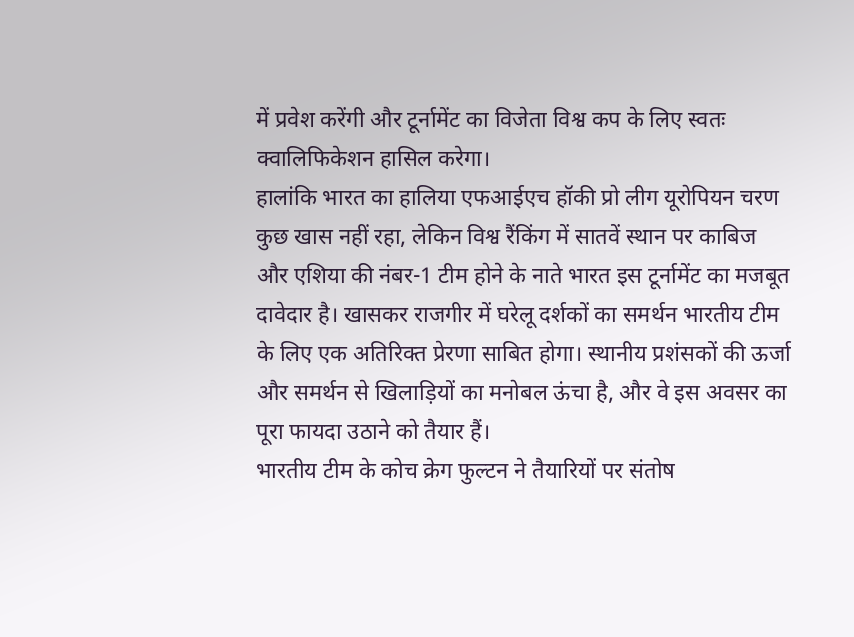में प्रवेश करेंगी और टूर्नामेंट का विजेता विश्व कप के लिए स्वतः क्वालिफिकेशन हासिल करेगा।
हालांकि भारत का हालिया एफआईएच हॉकी प्रो लीग यूरोपियन चरण कुछ खास नहीं रहा, लेकिन विश्व रैंकिंग में सातवें स्थान पर काबिज और एशिया की नंबर-1 टीम होने के नाते भारत इस टूर्नामेंट का मजबूत दावेदार है। खासकर राजगीर में घरेलू दर्शकों का समर्थन भारतीय टीम के लिए एक अतिरिक्त प्रेरणा साबित होगा। स्थानीय प्रशंसकों की ऊर्जा और समर्थन से खिलाड़ियों का मनोबल ऊंचा है, और वे इस अवसर का पूरा फायदा उठाने को तैयार हैं।
भारतीय टीम के कोच क्रेग फुल्टन ने तैयारियों पर संतोष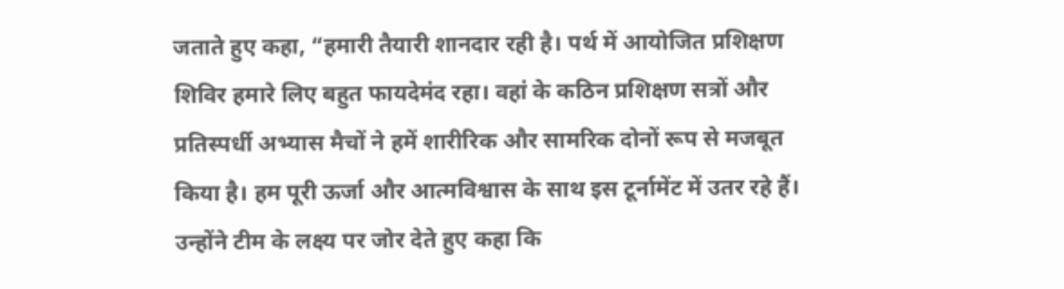जताते हुए कहा, “हमारी तैयारी शानदार रही है। पर्थ में आयोजित प्रशिक्षण शिविर हमारे लिए बहुत फायदेमंद रहा। वहां के कठिन प्रशिक्षण सत्रों और प्रतिस्पर्धी अभ्यास मैचों ने हमें शारीरिक और सामरिक दोनों रूप से मजबूत किया है। हम पूरी ऊर्जा और आत्मविश्वास के साथ इस टूर्नामेंट में उतर रहे हैं।
उन्होंने टीम के लक्ष्य पर जोर देते हुए कहा कि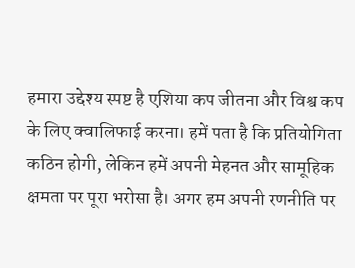हमारा उद्देश्य स्पष्ट है एशिया कप जीतना और विश्व कप के लिए क्वालिफाई करना। हमें पता है कि प्रतियोगिता कठिन होगी, लेकिन हमें अपनी मेहनत और सामूहिक क्षमता पर पूरा भरोसा है। अगर हम अपनी रणनीति पर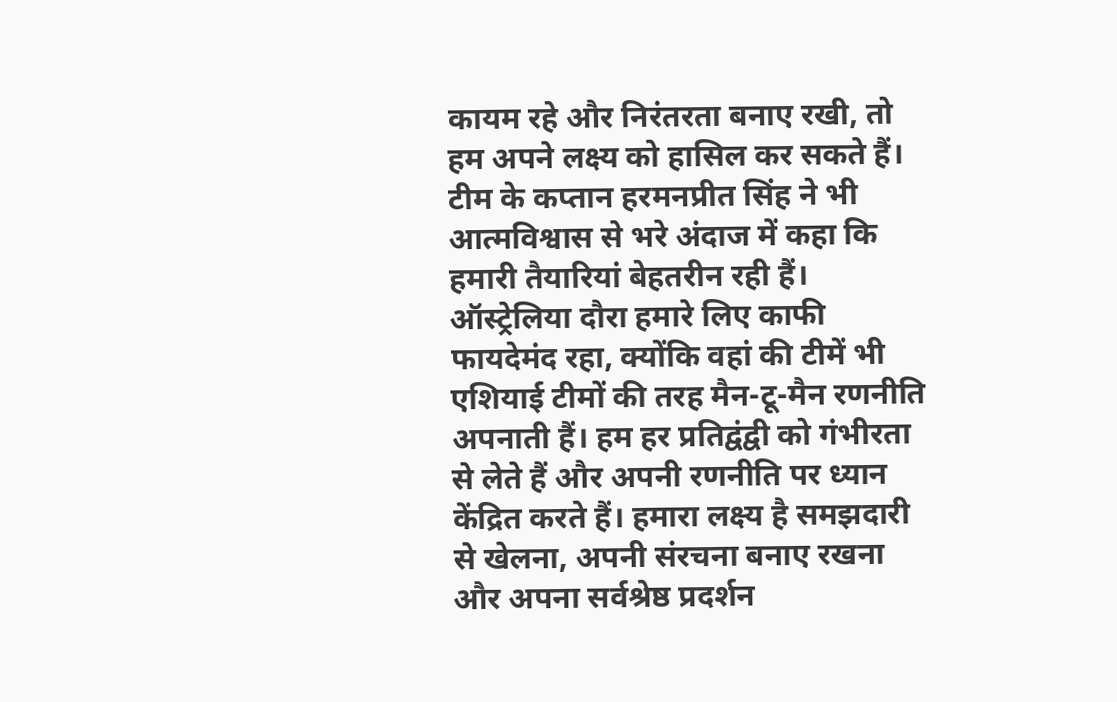कायम रहे और निरंतरता बनाए रखी, तो हम अपने लक्ष्य को हासिल कर सकते हैं।
टीम के कप्तान हरमनप्रीत सिंह ने भी आत्मविश्वास से भरे अंदाज में कहा कि हमारी तैयारियां बेहतरीन रही हैं। ऑस्ट्रेलिया दौरा हमारे लिए काफी फायदेमंद रहा, क्योंकि वहां की टीमें भी एशियाई टीमों की तरह मैन-टू-मैन रणनीति अपनाती हैं। हम हर प्रतिद्वंद्वी को गंभीरता से लेते हैं और अपनी रणनीति पर ध्यान केंद्रित करते हैं। हमारा लक्ष्य है समझदारी से खेलना, अपनी संरचना बनाए रखना और अपना सर्वश्रेष्ठ प्रदर्शन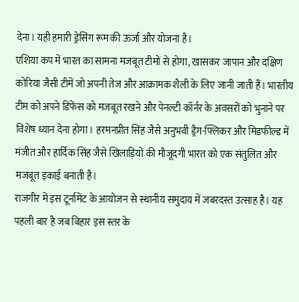देना। यही हमारी ड्रेसिंग रूम की ऊर्जा और योजना है।
एशिया कप में भारत का सामना मजबूत टीमों से होगा, खासकर जापान और दक्षिण कोरिया जैसी टीमें जो अपनी तेज और आक्रामक शैली के लिए जानी जाती हैं। भारतीय टीम को अपने डिफेंस को मजबूत रखने और पेनल्टी कॉर्नर के अवसरों को भुनाने पर विशेष ध्यान देना होगा। हरमनप्रीत सिंह जैसे अनुभवी ड्रैग-फ्लिकर और मिडफील्ड में मंजीत और हार्दिक सिंह जैसे खिलाड़ियों की मौजूदगी भारत को एक संतुलित और मजबूत इकाई बनाती है।
राजगीर में इस टूर्नामेंट के आयोजन से स्थानीय समुदाय में जबरदस्त उत्साह है। यह पहली बार है जब बिहार इस स्तर के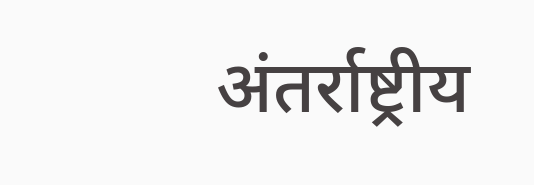अंतर्राष्ट्रीय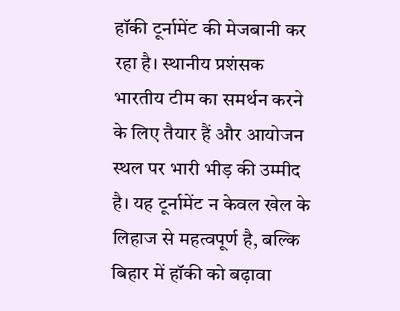हॉकी टूर्नामेंट की मेजबानी कर रहा है। स्थानीय प्रशंसक भारतीय टीम का समर्थन करने के लिए तैयार हैं और आयोजन स्थल पर भारी भीड़ की उम्मीद है। यह टूर्नामेंट न केवल खेल के लिहाज से महत्वपूर्ण है, बल्कि बिहार में हॉकी को बढ़ावा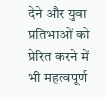देने और युवा प्रतिभाओं को प्रेरित करने में भी महत्वपूर्ण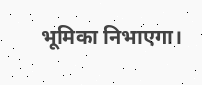भूमिका निभाएगा।